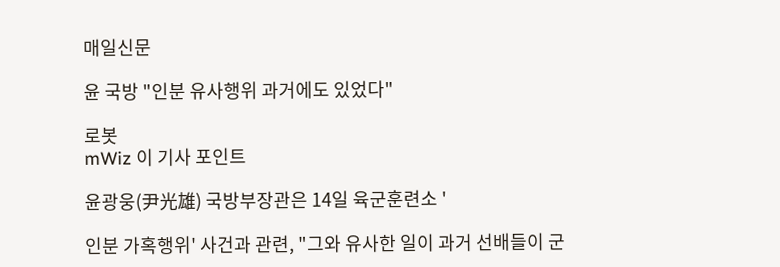매일신문

윤 국방 "인분 유사행위 과거에도 있었다"

로봇
mWiz 이 기사 포인트

윤광웅(尹光雄) 국방부장관은 14일 육군훈련소 '

인분 가혹행위' 사건과 관련, "그와 유사한 일이 과거 선배들이 군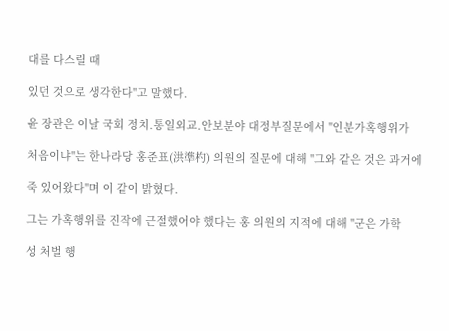대를 다스릴 때

있던 것으로 생각한다"고 말했다.

윤 장관은 이날 국회 정치.통일외교.안보분야 대정부질문에서 "인분가혹행위가

처음이냐"는 한나라당 홍준표(洪準杓) 의원의 질문에 대해 "그와 같은 것은 과거에

죽 있어왔다"며 이 같이 밝혔다.

그는 가혹행위를 진작에 근절했어야 했다는 홍 의원의 지적에 대해 "군은 가학

성 처벌 행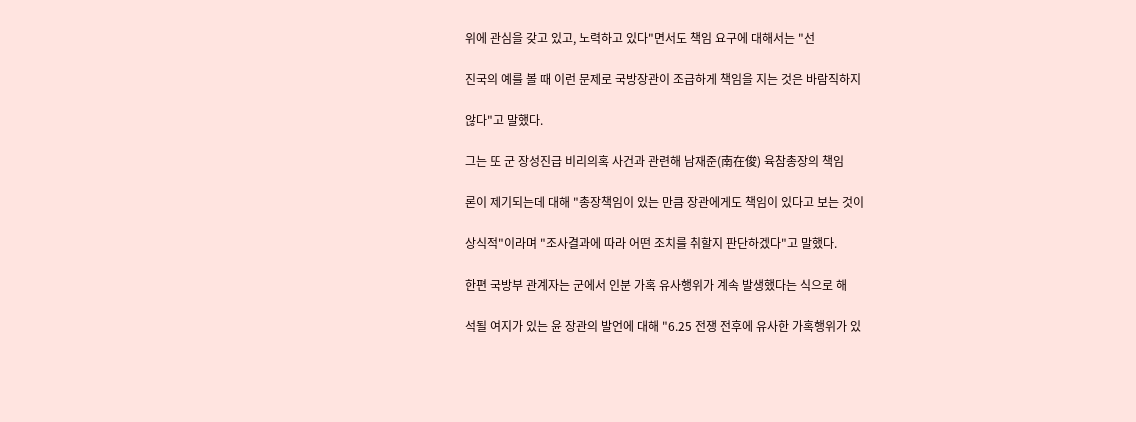위에 관심을 갖고 있고, 노력하고 있다"면서도 책임 요구에 대해서는 "선

진국의 예를 볼 때 이런 문제로 국방장관이 조급하게 책임을 지는 것은 바람직하지

않다"고 말했다.

그는 또 군 장성진급 비리의혹 사건과 관련해 남재준(南在俊) 육참총장의 책임

론이 제기되는데 대해 "총장책임이 있는 만큼 장관에게도 책임이 있다고 보는 것이

상식적"이라며 "조사결과에 따라 어떤 조치를 취할지 판단하겠다"고 말했다.

한편 국방부 관계자는 군에서 인분 가혹 유사행위가 계속 발생했다는 식으로 해

석될 여지가 있는 윤 장관의 발언에 대해 "6.25 전쟁 전후에 유사한 가혹행위가 있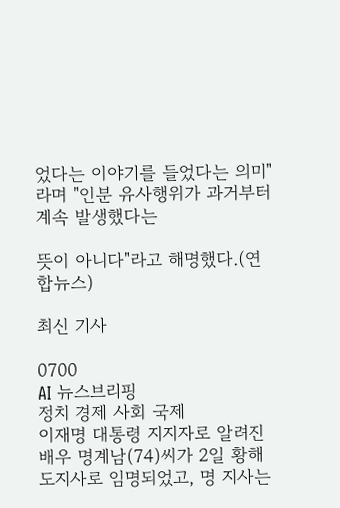었다는 이야기를 들었다는 의미"라며 "인분 유사행위가 과거부터 계속 발생했다는

뜻이 아니다"라고 해명했다.(연합뉴스)

최신 기사

0700
AI 뉴스브리핑
정치 경제 사회 국제
이재명 대통령 지지자로 알려진 배우 명계남(74)씨가 2일 황해도지사로 임명되었고, 명 지사는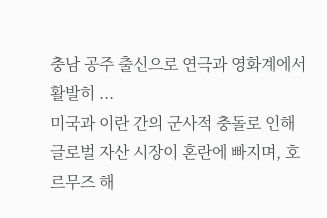충남 공주 출신으로 연극과 영화계에서 활발히 ...
미국과 이란 간의 군사적 충돌로 인해 글로벌 자산 시장이 혼란에 빠지며, 호르무즈 해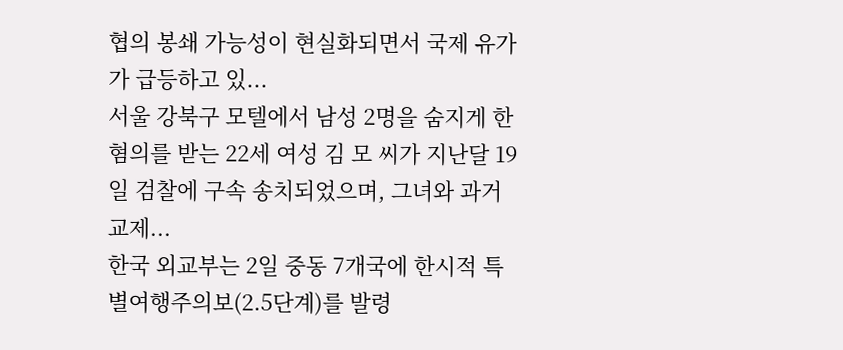협의 봉쇄 가능성이 현실화되면서 국제 유가가 급등하고 있...
서울 강북구 모텔에서 남성 2명을 숨지게 한 혐의를 받는 22세 여성 김 모 씨가 지난달 19일 검찰에 구속 송치되었으며, 그녀와 과거 교제...
한국 외교부는 2일 중동 7개국에 한시적 특별여행주의보(2.5단계)를 발령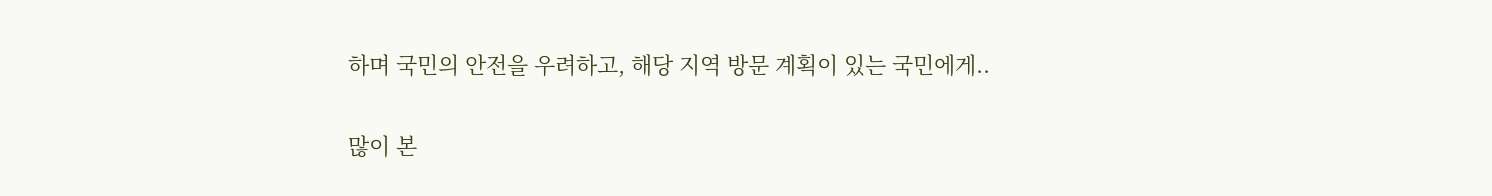하며 국민의 안전을 우려하고, 해당 지역 방문 계획이 있는 국민에게..

많이 본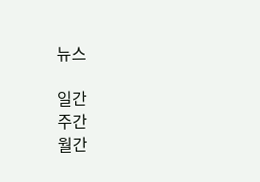뉴스

일간
주간
월간